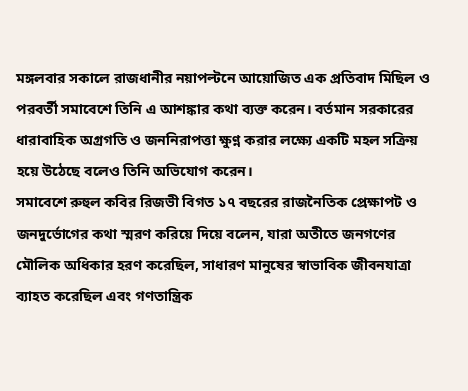মঙ্গলবার সকালে রাজধানীর নয়াপল্টনে আয়োজিত এক প্রতিবাদ মিছিল ও পরবর্তী সমাবেশে তিনি এ আশঙ্কার কথা ব্যক্ত করেন। বর্তমান সরকারের ধারাবাহিক অগ্রগতি ও জননিরাপত্তা ক্ষুণ্ন করার লক্ষ্যে একটি মহল সক্রিয় হয়ে উঠেছে বলেও তিনি অভিযোগ করেন।
সমাবেশে রুহুল কবির রিজভী বিগত ১৭ বছরের রাজনৈতিক প্রেক্ষাপট ও জনদুর্ভোগের কথা স্মরণ করিয়ে দিয়ে বলেন, যারা অতীতে জনগণের মৌলিক অধিকার হরণ করেছিল, সাধারণ মানুষের স্বাভাবিক জীবনযাত্রা ব্যাহত করেছিল এবং গণতান্ত্রিক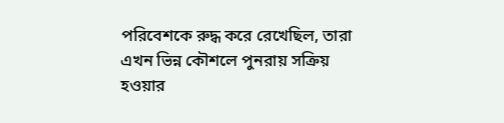পরিবেশকে রুদ্ধ করে রেখেছিল, তারা এখন ভিন্ন কৌশলে পুনরায় সক্রিয় হওয়ার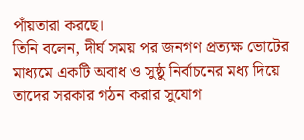পাঁয়তারা করছে।
তিনি বলেন, দীর্ঘ সময় পর জনগণ প্রত্যক্ষ ভোটের মাধ্যমে একটি অবাধ ও সুষ্ঠু নির্বাচনের মধ্য দিয়ে তাদের সরকার গঠন করার সুযোগ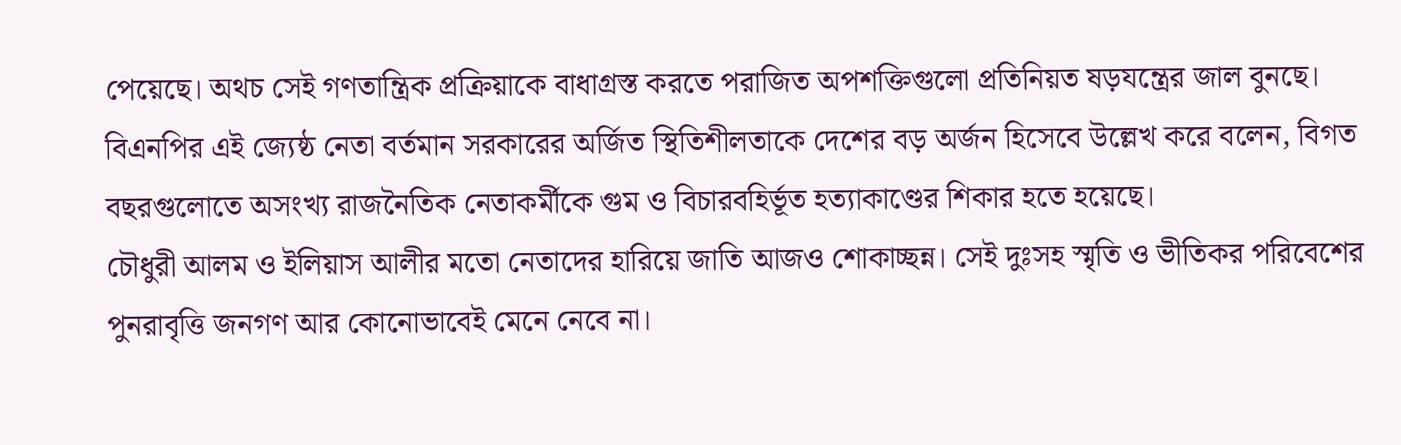পেয়েছে। অথচ সেই গণতান্ত্রিক প্রক্রিয়াকে বাধাগ্রস্ত করতে পরাজিত অপশক্তিগুলো প্রতিনিয়ত ষড়যন্ত্রের জাল বুনছে।
বিএনপির এই জ্যেষ্ঠ নেতা বর্তমান সরকারের অর্জিত স্থিতিশীলতাকে দেশের বড় অর্জন হিসেবে উল্লেখ করে বলেন, বিগত বছরগুলোতে অসংখ্য রাজনৈতিক নেতাকর্মীকে গুম ও বিচারবহির্ভূত হত্যাকাণ্ডের শিকার হতে হয়েছে।
চৌধুরী আলম ও ইলিয়াস আলীর মতো নেতাদের হারিয়ে জাতি আজও শোকাচ্ছন্ন। সেই দুঃসহ স্মৃতি ও ভীতিকর পরিবেশের পুনরাবৃত্তি জনগণ আর কোনোভাবেই মেনে নেবে না।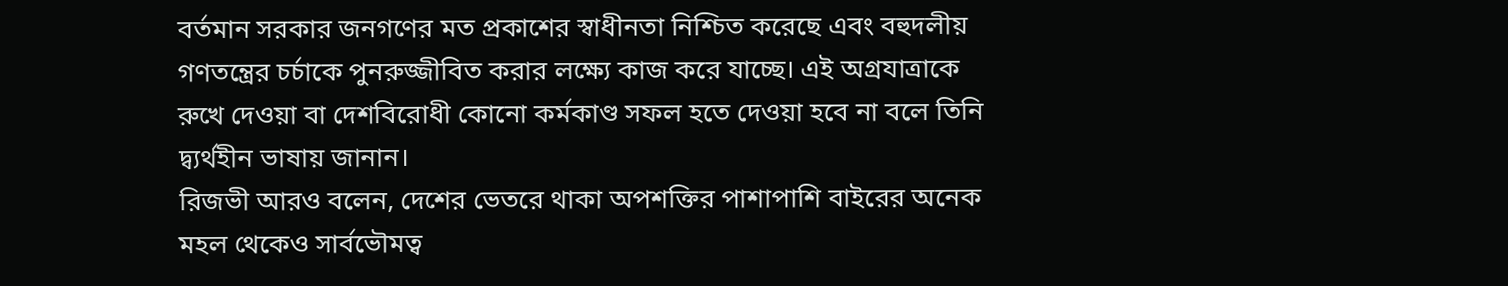বর্তমান সরকার জনগণের মত প্রকাশের স্বাধীনতা নিশ্চিত করেছে এবং বহুদলীয় গণতন্ত্রের চর্চাকে পুনরুজ্জীবিত করার লক্ষ্যে কাজ করে যাচ্ছে। এই অগ্রযাত্রাকে রুখে দেওয়া বা দেশবিরোধী কোনো কর্মকাণ্ড সফল হতে দেওয়া হবে না বলে তিনি দ্ব্যর্থহীন ভাষায় জানান।
রিজভী আরও বলেন, দেশের ভেতরে থাকা অপশক্তির পাশাপাশি বাইরের অনেক মহল থেকেও সার্বভৌমত্ব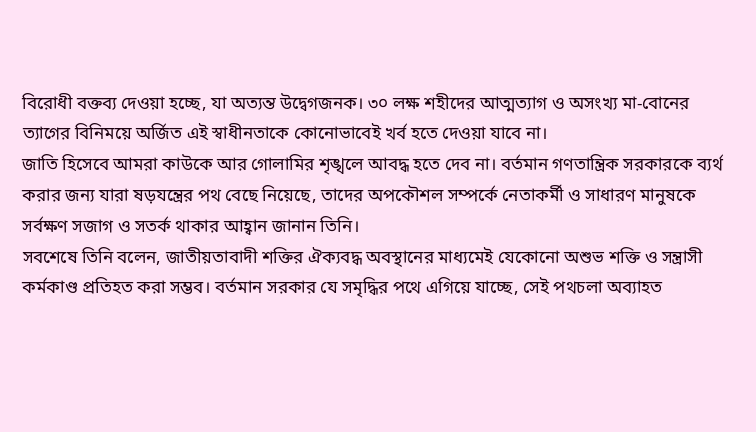বিরোধী বক্তব্য দেওয়া হচ্ছে, যা অত্যন্ত উদ্বেগজনক। ৩০ লক্ষ শহীদের আত্মত্যাগ ও অসংখ্য মা-বোনের ত্যাগের বিনিময়ে অর্জিত এই স্বাধীনতাকে কোনোভাবেই খর্ব হতে দেওয়া যাবে না।
জাতি হিসেবে আমরা কাউকে আর গোলামির শৃঙ্খলে আবদ্ধ হতে দেব না। বর্তমান গণতান্ত্রিক সরকারকে ব্যর্থ করার জন্য যারা ষড়যন্ত্রের পথ বেছে নিয়েছে, তাদের অপকৌশল সম্পর্কে নেতাকর্মী ও সাধারণ মানুষকে সর্বক্ষণ সজাগ ও সতর্ক থাকার আহ্বান জানান তিনি।
সবশেষে তিনি বলেন, জাতীয়তাবাদী শক্তির ঐক্যবদ্ধ অবস্থানের মাধ্যমেই যেকোনো অশুভ শক্তি ও সন্ত্রাসী কর্মকাণ্ড প্রতিহত করা সম্ভব। বর্তমান সরকার যে সমৃদ্ধির পথে এগিয়ে যাচ্ছে, সেই পথচলা অব্যাহত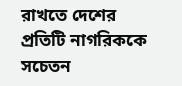রাখতে দেশের প্রতিটি নাগরিককে সচেতন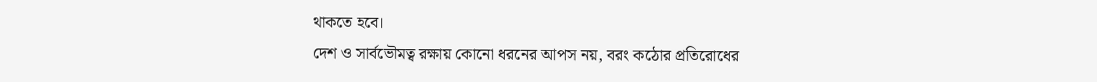থাকতে হবে।
দেশ ও সার্বভৌমত্ব রক্ষায় কোনো ধরনের আপস নয়, বরং কঠোর প্রতিরোধের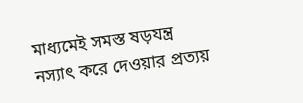মাধ্যমেই সমস্ত ষড়যন্ত্র নস্যাৎ করে দেওয়ার প্রত্যয়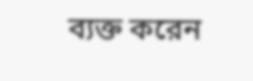ব্যক্ত করেন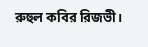রুহুল কবির রিজভী।